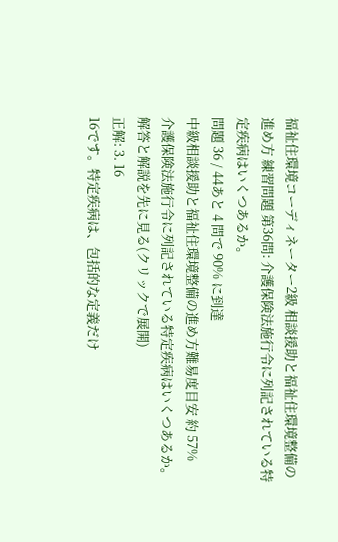福祉住環境コーディネーター2級 相談援助と福祉住環境整備の進め方 練習問題 第36問: 介護保険法施行令に列記されている特定疾病はいくつあるか。
問題 36 / 44あと 4 問で 90% に到達
中級相談援助と福祉住環境整備の進め方難易度目安 約 57%
介護保険法施行令に列記されている特定疾病はいくつあるか。
解答と解説を先に見る(クリックで展開)
正解: 3. 16
16です。特定疾病は、包括的な定義だけ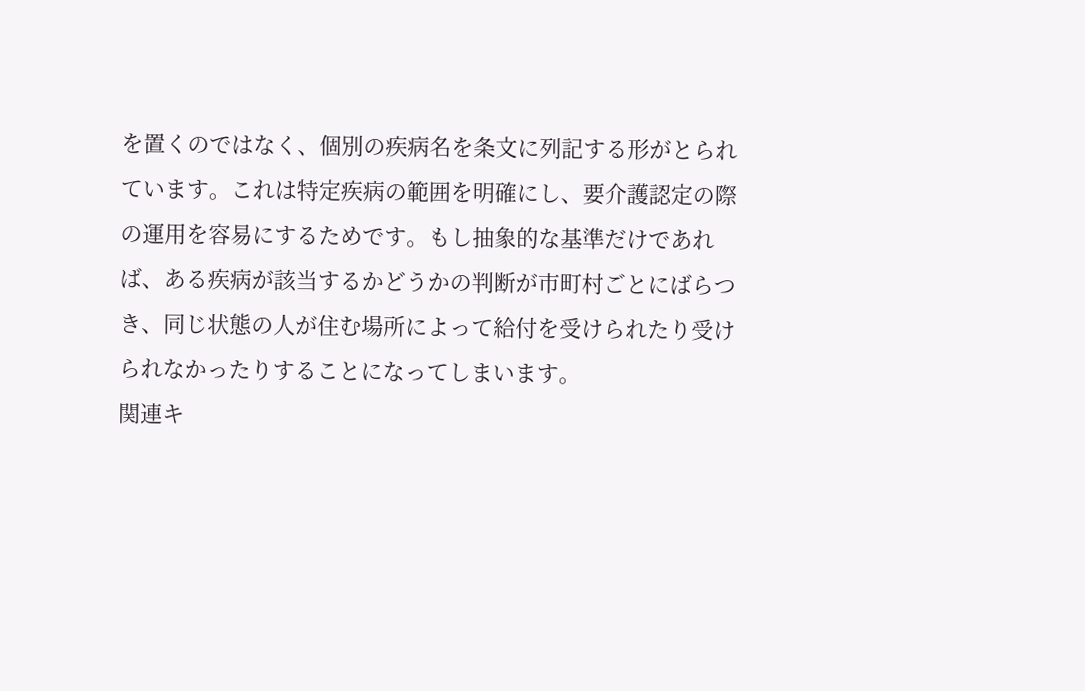を置くのではなく、個別の疾病名を条文に列記する形がとられています。これは特定疾病の範囲を明確にし、要介護認定の際の運用を容易にするためです。もし抽象的な基準だけであれば、ある疾病が該当するかどうかの判断が市町村ごとにばらつき、同じ状態の人が住む場所によって給付を受けられたり受けられなかったりすることになってしまいます。
関連キ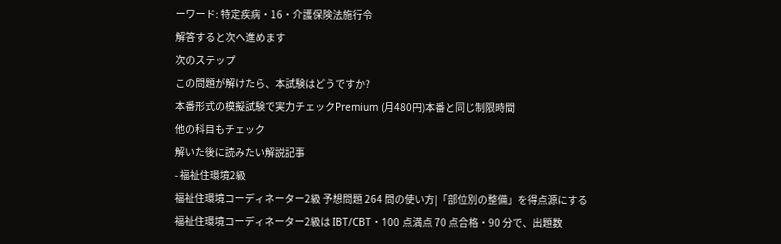ーワード: 特定疾病・16・介護保険法施行令
解答すると次へ進めます
次のステップ
この問題が解けたら、本試験はどうですか?
本番形式の模擬試験で実力チェックPremium (月480円)本番と同じ制限時間
他の科目もチェック
解いた後に読みたい解説記事
- 福祉住環境2級
福祉住環境コーディネーター2級 予想問題 264 問の使い方|「部位別の整備」を得点源にする
福祉住環境コーディネーター2級は IBT/CBT・100 点満点 70 点合格・90 分で、出題数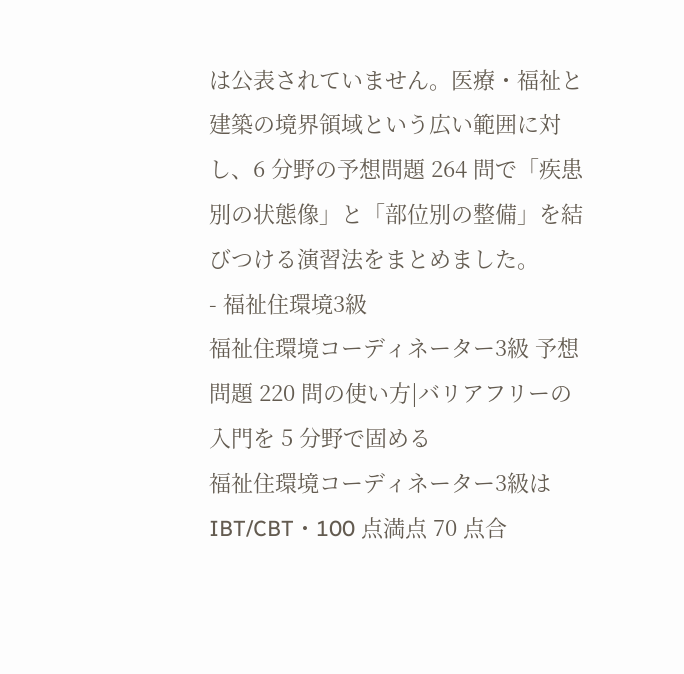は公表されていません。医療・福祉と建築の境界領域という広い範囲に対し、6 分野の予想問題 264 問で「疾患別の状態像」と「部位別の整備」を結びつける演習法をまとめました。
- 福祉住環境3級
福祉住環境コーディネーター3級 予想問題 220 問の使い方|バリアフリーの入門を 5 分野で固める
福祉住環境コーディネーター3級は IBT/CBT・100 点満点 70 点合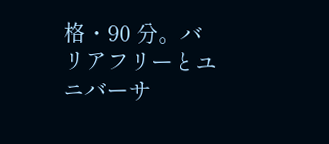格・90 分。バリアフリーとユニバーサ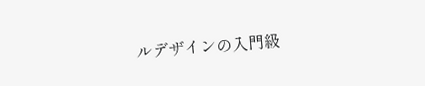ルデザインの入門級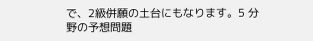で、2級併願の土台にもなります。5 分野の予想問題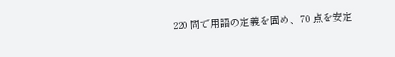220 問で用語の定義を固め、70 点を安定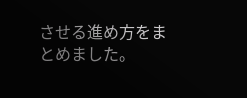させる進め方をまとめました。